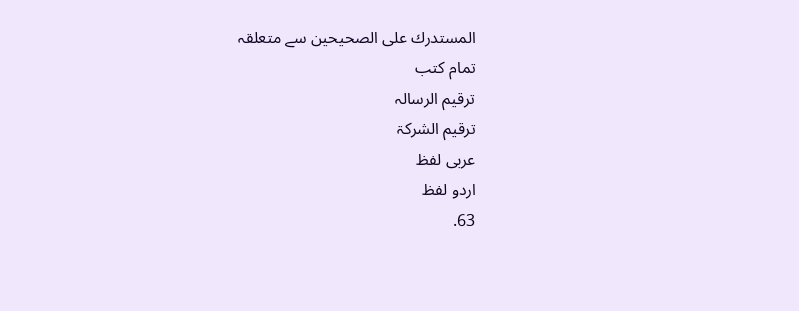المستدرك على الصحيحين سے متعلقہ
تمام کتب
ترقیم الرسالہ
ترقيم الشرکۃ
عربی لفظ
اردو لفظ
63.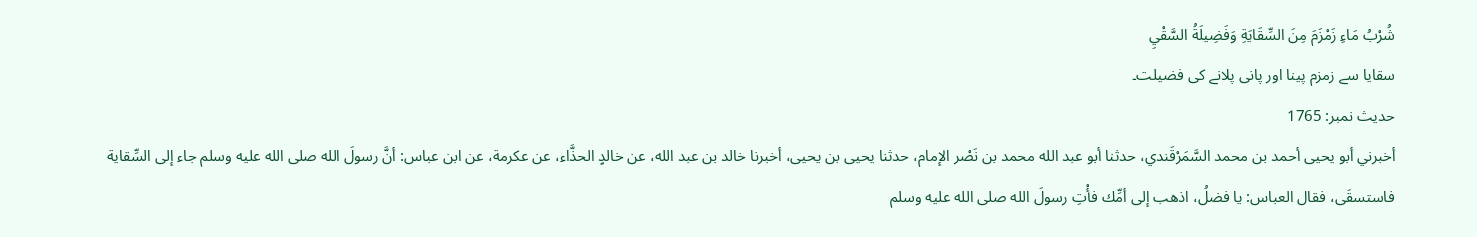شُرْبُ مَاءِ زَمْزَمَ مِنَ السِّقَايَةِ وَفَضِيلَةُ السَّقْيِ
سقایا سے زمزم پینا اور پانی پلانے کی فضیلت۔
حدیث نمبر: 1765
أخبرني أبو يحيى أحمد بن محمد السَّمَرْقَندي، حدثنا أبو عبد الله محمد بن نَصْر الإمام، حدثنا يحيى بن يحيى، أخبرنا خالد بن عبد الله، عن خالدٍ الحذَّاء، عن عكرمة، عن ابن عباس: أنَّ رسولَ الله صلى الله عليه وسلم جاء إلى السِّقاية فاستسقَى، فقال العباس: يا فضلُ، اذهب إلى أمِّك فأْتِ رسولَ الله صلى الله عليه وسلم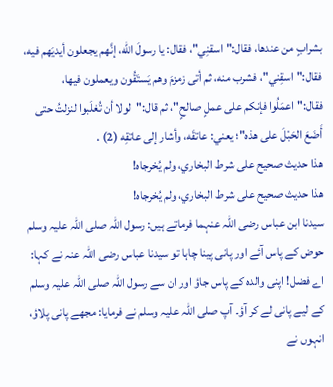بشرابٍ من عندها، فقال:"اسقنِي"، فقال: يا رسولَ الله، إنَّهم يجعلون أيديَهم فيه، فقال:"اسقِني"، فشرب منه، ثم أتى زمزمَ وهم يَستَقُون ويعملون فيها، فقال:"اعمَلُوا فإنكم على عملٍ صالحٍ"، ثم قال:"لولا أن تُغلَبوا لنزلتُ حتى أَضَعَ الحَبْلَ على هذه"؛ يعني: عاتقَه، وأشار إلى عاتقِه (2) .
هذا حديث صحيح على شرط البخاري، ولم يُخرجاه!
هذا حديث صحيح على شرط البخاري، ولم يُخرجاه!
سیدنا ابن عباس رضی اللہ عنہما فرماتے ہیں: رسول اللہ صلی اللہ علیہ وسلم حوض کے پاس آئے اور پانی پینا چاہا تو سیدنا عباس رضی اللہ عنہ نے کہا: اے فضل! اپنی والدہ کے پاس جاؤ اور ان سے رسول اللہ صلی اللہ علیہ وسلم کے لیے پانی لے کر آؤ۔ آپ صلی اللہ علیہ وسلم نے فرمایا: مجھے پانی پلاؤ، انہوں نے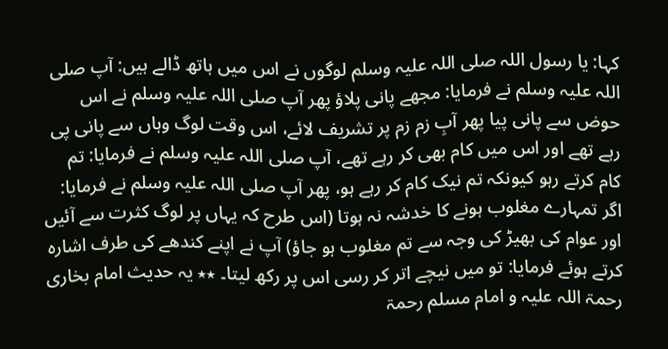کہا: یا رسول اللہ صلی اللہ علیہ وسلم لوگوں نے اس میں ہاتھ ڈالے ہیں: آپ صلی اللہ علیہ وسلم نے فرمایا: مجھے پانی پلاؤ پھر آپ صلی اللہ علیہ وسلم نے اس حوض سے پانی پیا پھر آبِ زم زم پر تشریف لائے، اس وقت لوگ وہاں سے پانی پی رہے تھے اور اس میں کام بھی کر رہے تھے، آپ صلی اللہ علیہ وسلم نے فرمایا: تم کام کرتے رہو کیونکہ تم نیک کام کر رہے ہو، پھر آپ صلی اللہ علیہ وسلم نے فرمایا: اگر تمہارے مغلوب ہونے کا خدشہ نہ ہوتا (اس طرح کہ یہاں پر لوگ کثرت سے آئیں اور عوام کی بھیڑ کی وجہ سے تم مغلوب ہو جاؤ) آپ نے اپنے کندھے کی طرف اشارہ کرتے ہوئے فرمایا: تو میں نیچے اتر کر رسی اس پر رکھ لیتا۔ ٭٭ یہ حدیث امام بخاری رحمۃ اللہ علیہ و امام مسلم رحمۃ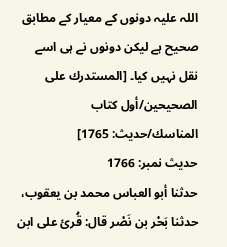اللہ علیہ دونوں کے معیار کے مطابق صحیح ہے لیکن دونوں نے ہی اسے نقل نہیں کیا۔ [المستدرك على الصحيحين/أول كتاب المناسك/حدیث: 1765]
حدیث نمبر: 1766
حدثنا أبو العباس محمد بن يعقوب، حدثنا بَحْر بن نَصْر قال: قُرئ على ابن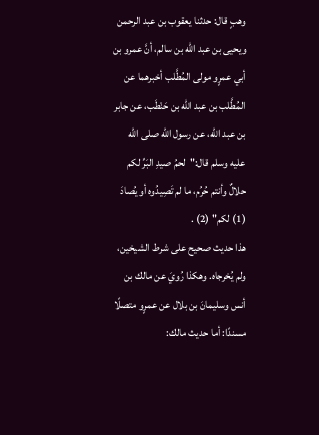وهبٍ قال: حدثنا يعقوب بن عبد الرحمن ويحيى بن عبد الله بن سالم، أنَّ عمرو بن أبي عمرٍو مولى المُطَّلب أخبرهما عن المُطَّلب بن عبد الله بن حَنْطَب، عن جابر بن عبد الله، عن رسول الله صلى الله عليه وسلم قال:"لحمُ صيدِ البَرِّ لكم حلالٌ وأنتم حُرُم، ما لم تَصِيدُوه أو يُصادَ (1) لكم" (2) .
هذا حديث صحيح على شرط الشيخين، ولم يُخرجاه. وهكذا رُويَ عن مالك بن أنس وسليمانَ بن بلال عن عمرٍو متصلًا مسندًا: أما حديث مالك: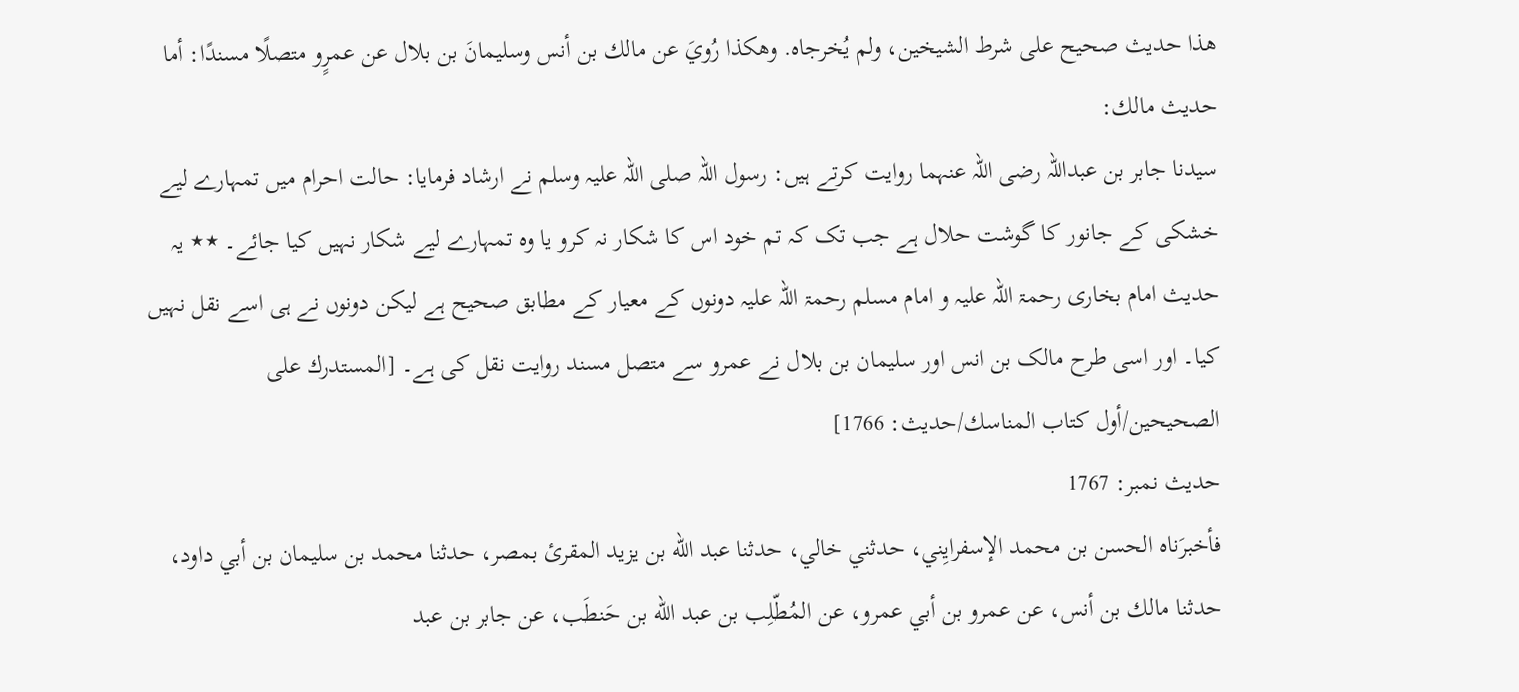هذا حديث صحيح على شرط الشيخين، ولم يُخرجاه. وهكذا رُويَ عن مالك بن أنس وسليمانَ بن بلال عن عمرٍو متصلًا مسندًا: أما حديث مالك:
سیدنا جابر بن عبداللہ رضی اللہ عنہما روایت کرتے ہیں: رسول اللہ صلی اللہ علیہ وسلم نے ارشاد فرمایا: حالت احرام میں تمہارے لیے خشکی کے جانور کا گوشت حلال ہے جب تک کہ تم خود اس کا شکار نہ کرو یا وہ تمہارے لیے شکار نہیں کیا جائے۔ ٭٭ یہ حدیث امام بخاری رحمۃ اللہ علیہ و امام مسلم رحمۃ اللہ علیہ دونوں کے معیار کے مطابق صحیح ہے لیکن دونوں نے ہی اسے نقل نہیں کیا۔ اور اسی طرح مالک بن انس اور سلیمان بن بلال نے عمرو سے متصل مسند روایت نقل کی ہے۔ [المستدرك على الصحيحين/أول كتاب المناسك/حدیث: 1766]
حدیث نمبر: 1767
فأخبرَناه الحسن بن محمد الإسفرايِني، حدثني خالي، حدثنا عبد الله بن يزيد المقرئ بمصر، حدثنا محمد بن سليمان بن أبي داود، حدثنا مالك بن أنس، عن عمرو بن أبي عمرو، عن المُطّلِب بن عبد الله بن حَنطَب، عن جابر بن عبد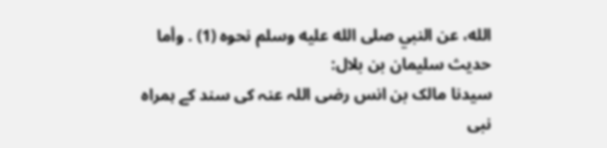الله، عن النبي صلى الله عليه وسلم نحوه (1) . وأما حديث سليمان بن بلال:
سیدنا مالک بن انس رضی اللہ عنہ کی سند کے ہمراہ نبی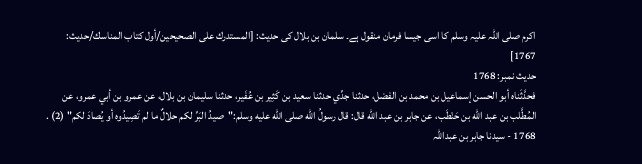اکرم صلی اللہ علیہ وسلم کا اسی جیسا فرمان منقول ہے۔ سلمان بن بلال کی حدیث: [المستدرك على الصحيحين/أول كتاب المناسك/حدیث: 1767]
حدیث نمبر: 1768
فحدَّثَناه أبو الحسن إسماعيل بن محمد بن الفضل، حدثنا جدِّي حدثنا سعيد بن كَثِير بن عُفَير، حدثنا سليمان بن بلال، عن عمرو بن أبي عمرو، عن المُطَّلب بن عبد الله بن حَنْطَب، عن جابر بن عبد الله قال: قال رسولُ الله صلى الله عليه وسلم:"صيدُ البَرِّ لكم حلالٌ ما لم تَصِيدُوه أو يُصادَ لكم" (2) .
1768 - سیدنا جابر بن عبداللہ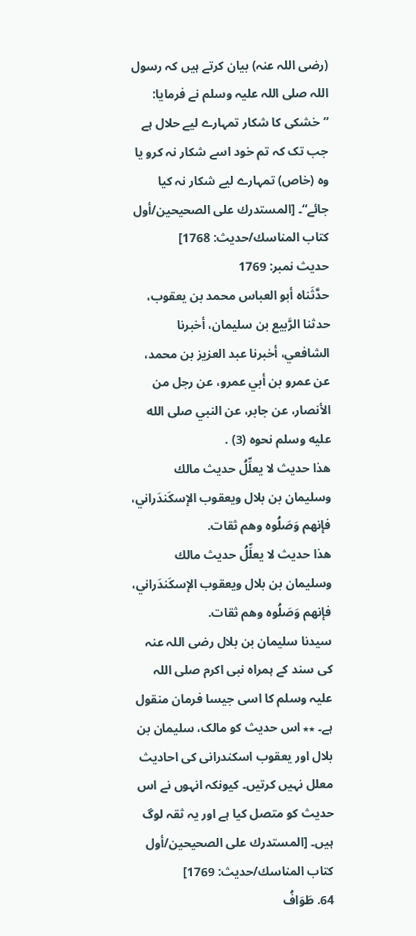(رضی اللہ عنہ) بیان کرتے ہیں کہ رسول اللہ صلی اللہ علیہ وسلم نے فرمایا: ”خشکی کا شکار تمہارے لیے حلال ہے جب تک کہ تم خود اسے شکار نہ کرو یا وہ (خاص) تمہارے لیے شکار نہ کیا جائے“۔ [المستدرك على الصحيحين/أول كتاب المناسك/حدیث: 1768]
حدیث نمبر: 1769
حدَّثَناه أبو العباس محمد بن يعقوب، حدثنا الرَّبيع بن سليمان، أخبرنا الشافعي، أخبرنا عبد العزيز بن محمد، عن عمرو بن أبي عمرو، عن رجل من الأنصار، عن جابر، عن النبي صلى الله عليه وسلم نحوه (3) .
هذا حديث لا يعلِّلُ حديث مالك وسليمان بن بلال ويعقوب الإسكَندَراني، فإنهم وَصَلُوه وهم ثقات.
هذا حديث لا يعلِّلُ حديث مالك وسليمان بن بلال ويعقوب الإسكَندَراني، فإنهم وَصَلُوه وهم ثقات.
سیدنا سلیمان بن بلال رضی اللہ عنہ کی سند کے ہمراہ نبی اکرم صلی اللہ علیہ وسلم کا اسی جیسا فرمان منقول ہے۔ ٭٭ اس حدیث کو مالک، سلیمان بن بلال اور یعقوب اسکندرانی کی احادیث معلل نہیں کرتیں۔ کیونکہ انہوں نے اس حدیث کو متصل کیا ہے اور یہ ثقہ لوگ ہیں۔ [المستدرك على الصحيحين/أول كتاب المناسك/حدیث: 1769]
64. طَوَافُ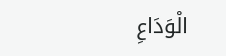الْوَدَاعِ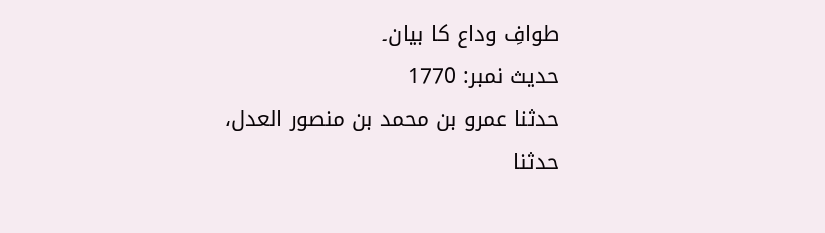طوافِ وداع کا بیان۔
حدیث نمبر: 1770
حدثنا عمرو بن محمد بن منصور العدل، حدثنا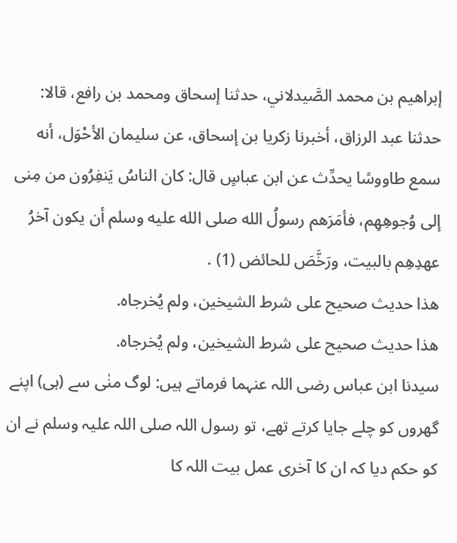إبراهيم بن محمد الصَّيدلاني، حدثنا إسحاق ومحمد بن رافع، قالا: حدثنا عبد الرزاق، أخبرنا زكريا بن إسحاق، عن سليمان الأحْوَل، أنه سمع طاووسًا يحدِّث عن ابن عباسٍ قال: كان الناسُ يَنفِرُون من مِنى إلى وُجوهِهِم، فأمَرَهم رسولُ الله صلى الله عليه وسلم أن يكون آخرُ عهدِهِم بالبيت، ورَخَّصَ للحائض (1) .
هذا حديث صحيح على شرط الشيخين، ولم يُخرجاه.
هذا حديث صحيح على شرط الشيخين، ولم يُخرجاه.
سیدنا ابن عباس رضی اللہ عنہما فرماتے ہیں: لوگ منٰی سے (ہی) اپنے گھروں کو چلے جایا کرتے تھے، تو رسول اللہ صلی اللہ علیہ وسلم نے ان کو حکم دیا کہ ان کا آخری عمل بیت اللہ کا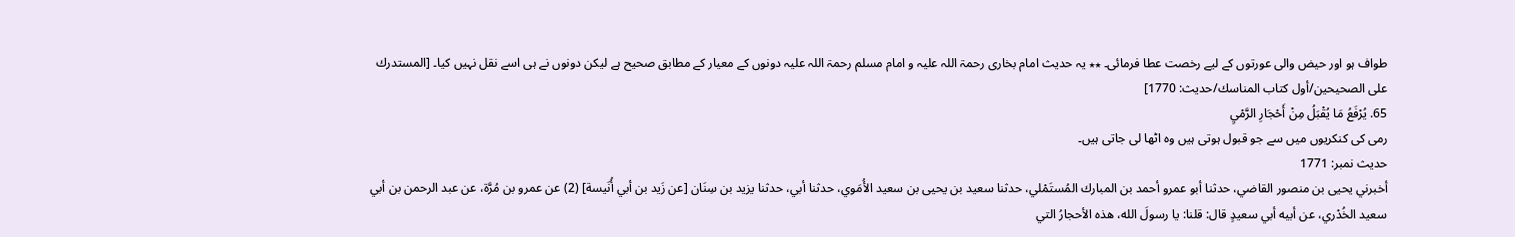طواف ہو اور حیض والی عورتوں کے لیے رخصت عطا فرمائی۔ ٭٭ یہ حدیث امام بخاری رحمۃ اللہ علیہ و امام مسلم رحمۃ اللہ علیہ دونوں کے معیار کے مطابق صحیح ہے لیکن دونوں نے ہی اسے نقل نہیں کیا۔ [المستدرك على الصحيحين/أول كتاب المناسك/حدیث: 1770]
65. يُرْفَعُ مَا يُقْبَلُ مِنْ أَحْجَارِ الرَّمْيِ
رمی کی کنکریوں میں سے جو قبول ہوتی ہیں وہ اٹھا لی جاتی ہیں۔
حدیث نمبر: 1771
أخبرني يحيى بن منصور القاضي، حدثنا أبو عمرو أحمد بن المبارك المُستَمْلي، حدثنا سعيد بن يحيى بن سعيد الأُمَوي، حدثنا أبي، حدثنا يزيد بن سِنَان [عن زَيد بن أبي أُنَيسة] (2) عن عمرو بن مُرَّة، عن عبد الرحمن بن أبي سعيد الخُدْري، عن أبيه أبي سعيدٍ قال: قلنا: يا رسولَ الله، هذه الأحجارُ التي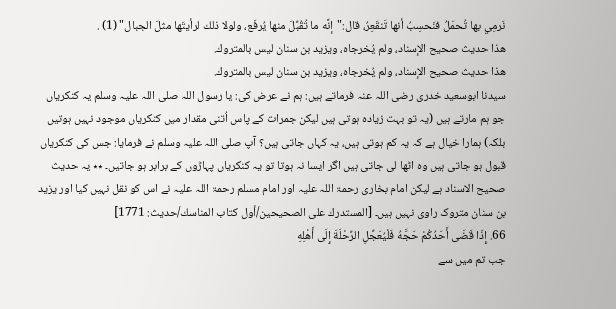نَرمِي بها تُحمَلُ فنَحسِبُ أنها تَنقَعِرُ، قال:"إنَّه ما تُقُبِّلَ منها يُرفَع، ولولا ذلك لرأيتَها مثلَ الجبال" (1) .
هذا حديث صحيح الإسناد، ولم يُخرجاه، ويزيد بن سنان ليس بالمتروك.
هذا حديث صحيح الإسناد، ولم يُخرجاه، ويزيد بن سنان ليس بالمتروك.
سیدنا ابوسعید خدری رضی اللہ عنہ فرماتے ہیں: ہم نے عرض کی: یا رسول اللہ صلی اللہ علیہ وسلم یہ کنکریاں جو ہم مارتے ہیں (یہ تو بہت زیادہ ہوتی ہیں لیکن جمرات کے پاس اُتنی مقدار میں کنکریاں موجود نہیں ہوتیں بلکہ) ہمارا خیال ہے کہ یہ کم ہوتی ہیں، یہ کہاں جاتی ہیں؟ آپ صلی اللہ علیہ وسلم نے فرمایا: جس کی کنکریاں قبول ہو جاتی ہیں وہ اٹھا لی جاتی ہیں اگر ایسا نہ ہوتا تو یہ کنکریاں پہاڑوں کے برابر ہو جاتیں۔ ٭٭ یہ حدیث صحیح الاسناد ہے لیکن امام بخاری رحمۃ اللہ علیہ اور امام مسلم رحمۃ اللہ علیہ نے اس کو نقل نہیں کیا اور یزید بن سنان متروک راوی نہیں ہیں۔ [المستدرك على الصحيحين/أول كتاب المناسك/حدیث: 1771]
66. إِذَا قَضَى أَحَدُكُمْ حَجَّهُ فَلْيُعَجِّلِ الرِّحْلَةَ إِلَى أَهْلِهِ
جب تم میں سے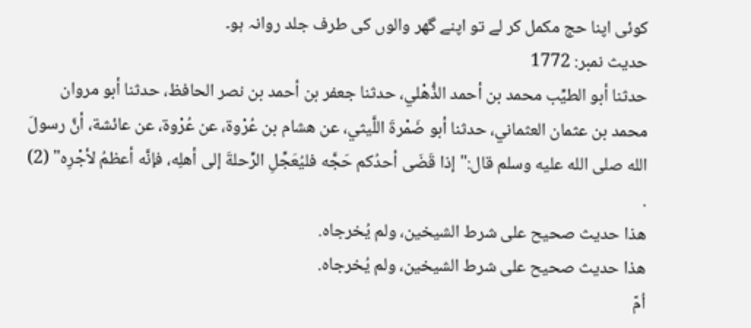کوئی اپنا حج مکمل کر لے تو اپنے گھر والوں کی طرف جلد روانہ ہو۔
حدیث نمبر: 1772
حدثنا أبو الطيِّب محمد بن أحمد الذُّهْلي، حدثنا جعفر بن أحمد بن نصر الحافظ، حدثنا أبو مروان محمد بن عثمان العثماني، حدثنا أبو ضَمْرةَ اللَّيثي، عن هشام بن عُرْوة، عن عُرْوة، عن عائشة، أنَّ رسولَ الله صلى الله عليه وسلم قال:"إذا قَضَى أحدُكم حَجَّه فليُعَجِّلِ الرِّحلةَ إلى أهلِه، فإنَّه أعظمُ لأجْرِه" (2) .
هذا حديث صحيح على شرط الشيخين، ولم يُخرجاه.
هذا حديث صحيح على شرط الشيخين، ولم يُخرجاه.
اُمّ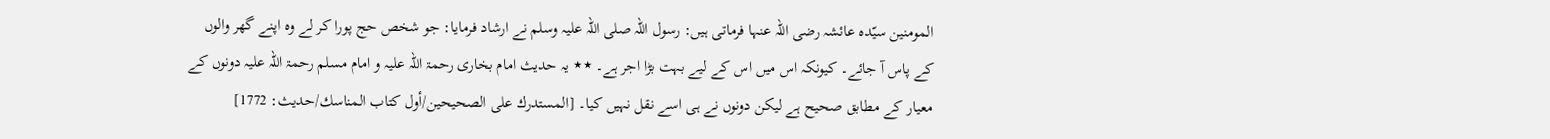المومنین سیّدہ عائشہ رضی اللہ عنہا فرماتی ہیں: رسول اللہ صلی اللہ علیہ وسلم نے ارشاد فرمایا: جو شخص حج پورا کر لے وہ اپنے گھر والوں کے پاس آ جائے۔ کیونکہ اس میں اس کے لیے بہت بڑا اجر ہے۔ ٭٭ یہ حدیث امام بخاری رحمۃ اللہ علیہ و امام مسلم رحمۃ اللہ علیہ دونوں کے معیار کے مطابق صحیح ہے لیکن دونوں نے ہی اسے نقل نہیں کیا۔ [المستدرك على الصحيحين/أول كتاب المناسك/حدیث: 1772]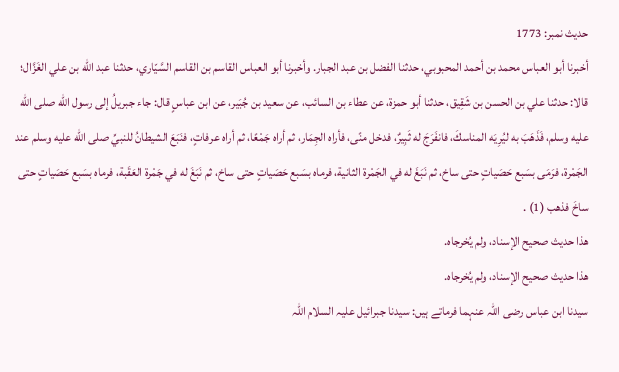حدیث نمبر: 1773
أخبرنا أبو العباس محمد بن أحمد المحبوبي، حدثنا الفضل بن عبد الجبار. وأخبرنا أبو العباس القاسم بن القاسم السَّيّاري، حدثنا عبد الله بن علي الغَزَّال؛ قالا: حدثنا علي بن الحسن بن شَقِيق، حدثنا أبو حمزة، عن عطاء بن السائب، عن سعيد بن جُبَير، عن ابن عباسٍ قال: جاء جبريلُ إلى رسول الله صلى الله عليه وسلم، فَذَهَبَ به ليُرِيَه المناسكَ، فانفَرَجَ له ثَبِيرٌ، فدخل منًى، فأراه الجِمَار، ثم أراه جَمْعًا، ثم أراه عرفاتٍ، فنَبَعَ الشيطانُ للنبيِّ صلى الله عليه وسلم عند الجَمْرة، فرَمَى بسَبع حَصَياتٍ حتى ساخ، ثم نَبَغَ له في الجَمْرة الثانية، فرماه بسَبع حَصَياتٍ حتى ساخ، ثم نَبَغَ له في جَمْرة العَقَبة، فرماه بسَبع حَصَياتٍ حتى ساخَ فذهب (1) .
هذا حديث صحيح الإسناد، ولم يُخرجاه.
هذا حديث صحيح الإسناد، ولم يُخرجاه.
سیدنا ابن عباس رضی اللہ عنہما فرماتے ہیں: سیدنا جبرائیل علیہ السلام اللہ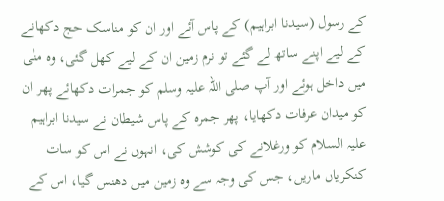کے رسول (سیدنا ابراہیم) کے پاس آئے اور ان کو مناسک حج دکھانے کے لیے اپنے ساتھ لے گئے تو نرم زمین ان کے لیے کھل گئی، وہ منٰی میں داخل ہوئے اور آپ صلی اللہ علیہ وسلم کو جمرات دکھائے پھر ان کو میدان عرفات دکھایا، پھر جمرہ کے پاس شیطان نے سیدنا ابراہیم علیہ السلام کو ورغلانے کی کوشش کی، انہوں نے اس کو سات کنکریاں ماریں، جس کی وجہ سے وہ زمین میں دھنس گیا، اس کے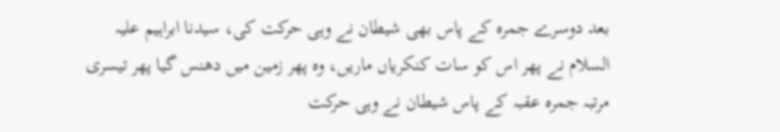بعد دوسرے جمرہ کے پاس بھی شیطان نے وہی حرکت کی، سیدنا ابراہیم علیہ السلام نے پھر اس کو سات کنکریاں ماریں، وہ پھر زمین میں دھنس گیا پھر تیسری مرتبہ جمرہ عقبہ کے پاس شیطان نے وہی حرکت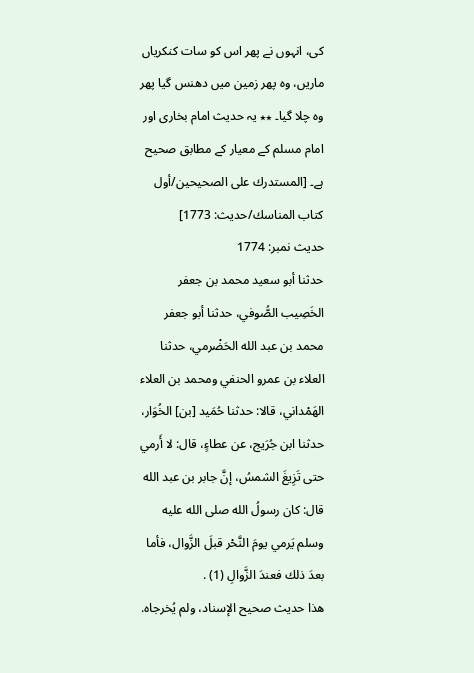کی، انہوں نے پھر اس کو سات کنکریاں ماریں، وہ پھر زمین میں دھنس گیا پھر وہ چلا گیا۔ ٭٭ یہ حدیث امام بخاری اور امام مسلم کے معیار کے مطابق صحیح ہے۔ [المستدرك على الصحيحين/أول كتاب المناسك/حدیث: 1773]
حدیث نمبر: 1774
حدثنا أبو سعيد محمد بن جعفر الخَصِيب الصُّوفي، حدثنا أبو جعفر محمد بن عبد الله الحَضْرمي، حدثنا العلاء بن عمرو الحنفي ومحمد بن العلاء الهَمْداني، قالا: حدثنا حُمَيد [بن] الخُوَار، حدثنا ابن جُرَيج، عن عطاءٍ، قال: لا أَرمي حتى تَزِيغَ الشمسُ، إنَّ جابر بن عبد الله قال: كان رسولُ الله صلى الله عليه وسلم يَرمي يومَ النَّحْر قبلَ الزَّوال، فأما بعدَ ذلك فعندَ الزَّوالِ (1) .
هذا حديث صحيح الإسناد، ولم يُخرجاه.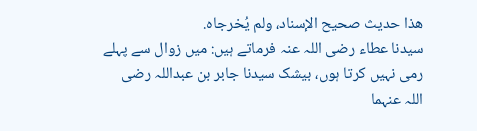هذا حديث صحيح الإسناد، ولم يُخرجاه.
سیدنا عطاء رضی اللہ عنہ فرماتے ہیں: میں زوال سے پہلے رمی نہیں کرتا ہوں، بیشک سیدنا جابر بن عبداللہ رضی اللہ عنہما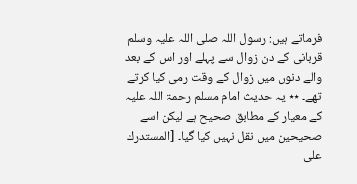فرماتے ہیں: رسول اللہ صلی اللہ علیہ وسلم قربانی کے دن زوال سے پہلے اور اس کے بعد والے دنوں میں زوال کے وقت رمی کیا کرتے تھے۔ ٭٭ یہ حدیث امام مسلم رحمۃ اللہ علیہ کے معیار کے مطابق صحیح ہے لیکن اسے صحیحین میں نقل نہیں کیا گیا۔ [المستدرك على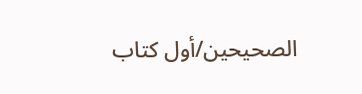الصحيحين/أول كتاب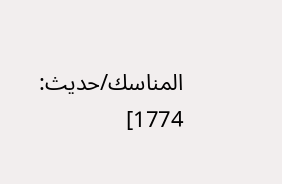المناسك/حدیث: 1774]